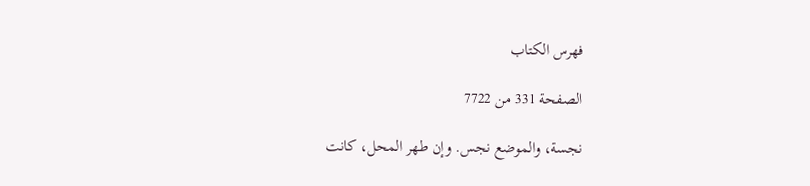فهرس الكتاب

الصفحة 331 من 7722

نجسة، والموضع نجس. وإن طهر المحل، كانت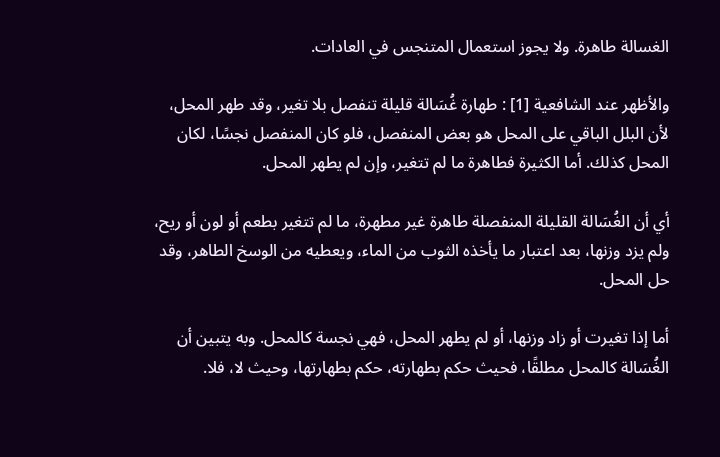الغسالة طاهرة. ولا يجوز استعمال المتنجس في العادات.

والأظهر عند الشافعية [1] : طهارة غُسَالة قليلة تنفصل بلا تغير، وقد طهر المحل، لأن البلل الباقي على المحل هو بعض المنفصل، فلو كان المنفصل نجسًا، لكان المحل كذلك. أما الكثيرة فطاهرة ما لم تتغير، وإن لم يطهر المحل.

أي أن الغُسَالة القليلة المنفصلة طاهرة غير مطهرة، ما لم تتغير بطعم أو لون أو ريح، ولم يزد وزنها، بعد اعتبار ما يأخذه الثوب من الماء، ويعطيه من الوسخ الطاهر، وقد حل المحل.

أما إذا تغيرت أو زاد وزنها، أو لم يطهر المحل، فهي نجسة كالمحل. وبه يتبين أن الغُسَالة كالمحل مطلقًا، فحيث حكم بطهارته، حكم بطهارتها، وحيث لا، فلا.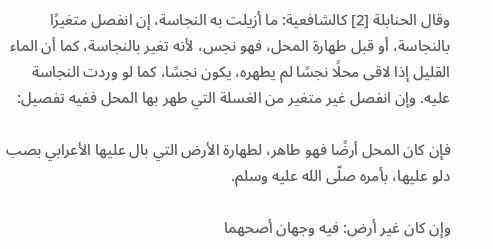وقال الحنابلة [2] كالشافعية: ما أزيلت به النجاسة، إن انفصل متغيرًا بالنجاسة، أو قبل طهارة المحل، فهو نجس، لأنه تغير بالنجاسة، كما أن الماء القليل إذا لاقى محلًا نجسًا لم يطهره، يكون نجسًا، كما لو وردت النجاسة عليه. وإن انفصل غير متغير من الغسلة التي طهر بها المحل ففيه تفصيل:

فإن كان المحل أرضًا فهو طاهر، لطهارة الأرض التي بال عليها الأعرابي بصب دلو عليها، بأمره صلّى الله عليه وسلم.

وإن كان غير أرض: فيه وجهان أصحهما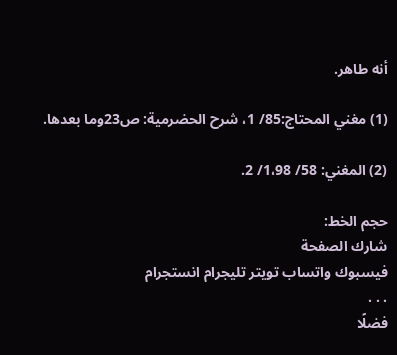أنه طاهر.

(1) مغني المحتاج:85/ 1، شرح الحضرمية: ص23وما بعدها.

(2) المغني: 58/ 1،98/ 2.

حجم الخط:
شارك الصفحة
فيسبوك واتساب تويتر تليجرام انستجرام
. . .
فضلًا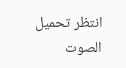انتظر تحميل الصوت